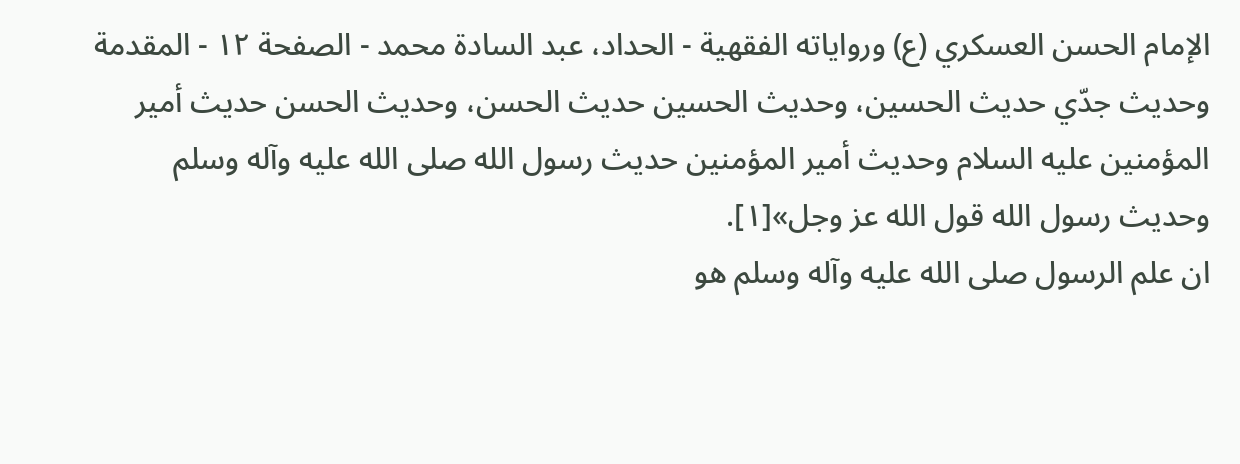الإمام الحسن العسكري (ع) ورواياته الفقهية - الحداد، عبد السادة محمد - الصفحة ١٢ - المقدمة
وحديث جدّي حديث الحسين، وحديث الحسين حديث الحسن، وحديث الحسن حديث أمير المؤمنين عليه السلام وحديث أمير المؤمنين حديث رسول الله صلى الله عليه وآله وسلم وحديث رسول الله قول الله عز وجل»[١].
ان علم الرسول صلى الله عليه وآله وسلم هو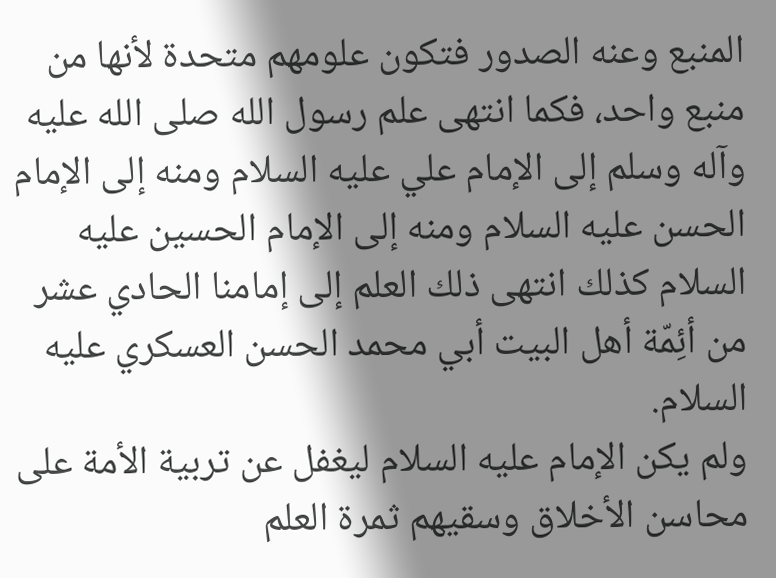المنبع وعنه الصدور فتكون علومهم متحدة لأنها من منبع واحد، فكما انتهى علم رسول الله صلى الله عليه وآله وسلم إلى الإمام علي عليه السلام ومنه إلى الإمام الحسن عليه السلام ومنه إلى الإمام الحسين عليه السلام كذلك انتهى ذلك العلم إلى إمامنا الحادي عشر من أئِمّة أهل البيت أبي محمد الحسن العسكري عليه السلام.
ولم يكن الإمام عليه السلام ليغفل عن تربية الأمة على محاسن الأخلاق وسقيهم ثمرة العلم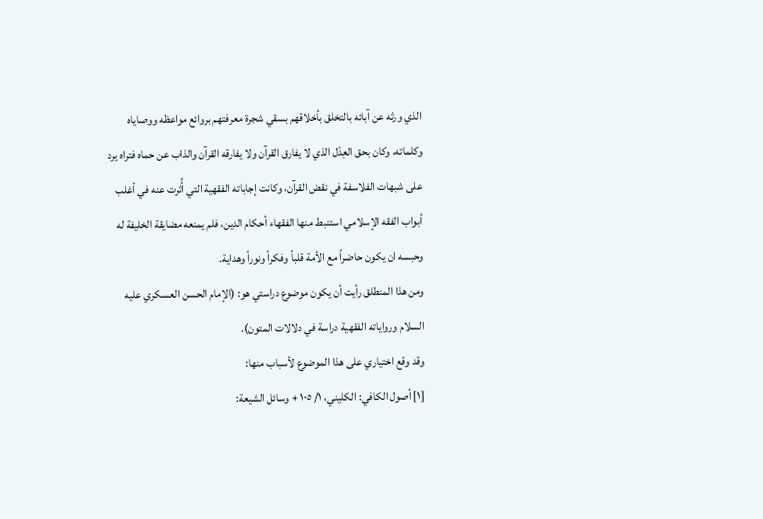الذي ورثه عن آبائه بالتخلق بأخلاقهم بسقي شجرة معرفتهم بروائع مواعظه ووصاياه وكلماته، وكان بحق العِدْل الذي لا يفارق القرآن ولا يفارقه القرآن والذاب عن حماه فتراه يرد على شبهات الفلاسفة في نقض القرآن، وكانت إجاباته الفقهية التي أُثرت عنه في أغلب أبواب الفقه الإسلامي استنبط منها الفقهاء أحكام الدين، فلم يمنعه مضايقة الخليفة له وحبسه ان يكون حاضراً مع الأمة قلباً وفكراً ونوراً وهداية.
ومن هذا المنطلق رأيت أن يكون موضوع دراستي هو: (الإمام الحسن العسكري عليه السلام ورواياته الفقهية دراسة في دلالات المتون).
وقد وقع اختياري على هذا الموضوع لأسباب منها:
[١] أصول الكافي: الكليني، ١/ ١٠٥ + وسائل الشيعة: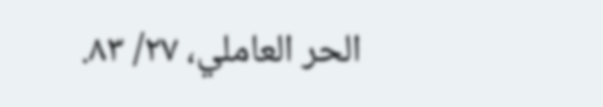الحر العاملي، ٢٧/ ٨٣.